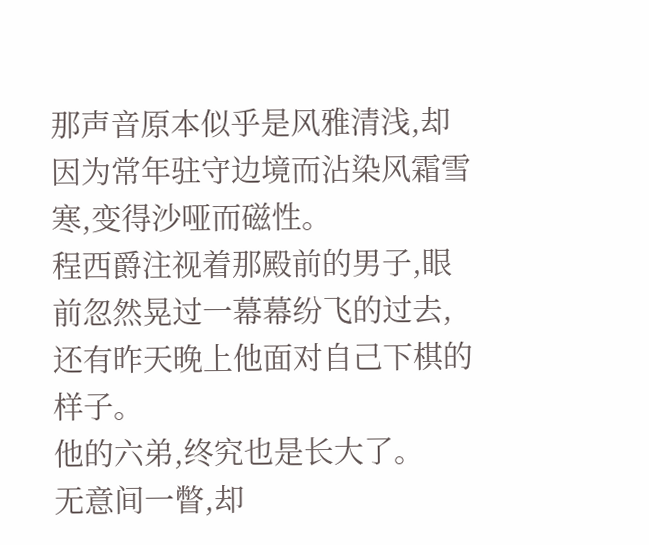那声音原本似乎是风雅清浅,却因为常年驻守边境而沾染风霜雪寒,变得沙哑而磁性。
程西爵注视着那殿前的男子,眼前忽然晃过一幕幕纷飞的过去,还有昨天晚上他面对自己下棋的样子。
他的六弟,终究也是长大了。
无意间一瞥,却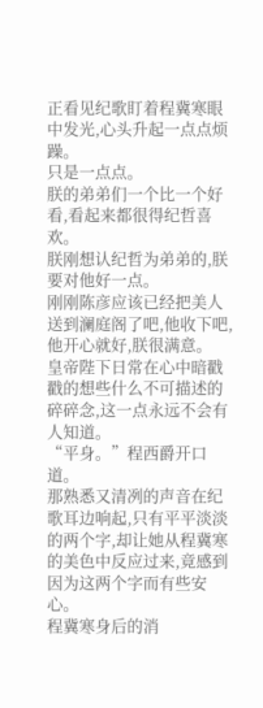正看见纪歌盯着程冀寒眼中发光,心头升起一点点烦躁。
只是一点点。
朕的弟弟们一个比一个好看,看起来都很得纪哲喜欢。
朕刚想认纪哲为弟弟的,朕要对他好一点。
刚刚陈彦应该已经把美人送到澜庭阁了吧,他收下吧,他开心就好,朕很满意。
皇帝陛下日常在心中暗戳戳的想些什么不可描述的碎碎念,这一点永远不会有人知道。
“平身。”程西爵开口道。
那熟悉又清冽的声音在纪歌耳边响起,只有平平淡淡的两个字,却让她从程冀寒的美色中反应过来,竟感到因为这两个字而有些安心。
程冀寒身后的消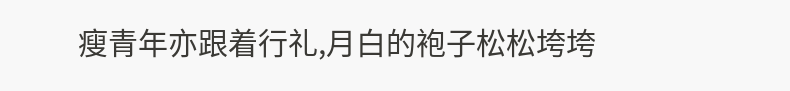瘦青年亦跟着行礼,月白的袍子松松垮垮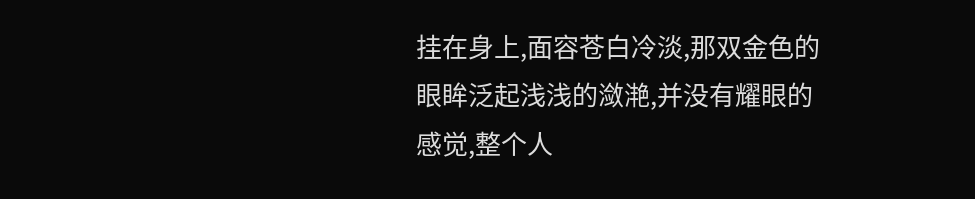挂在身上,面容苍白冷淡,那双金色的眼眸泛起浅浅的潋滟,并没有耀眼的感觉,整个人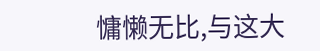慵懒无比,与这大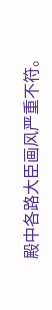殿中各路大臣画风严重不符。